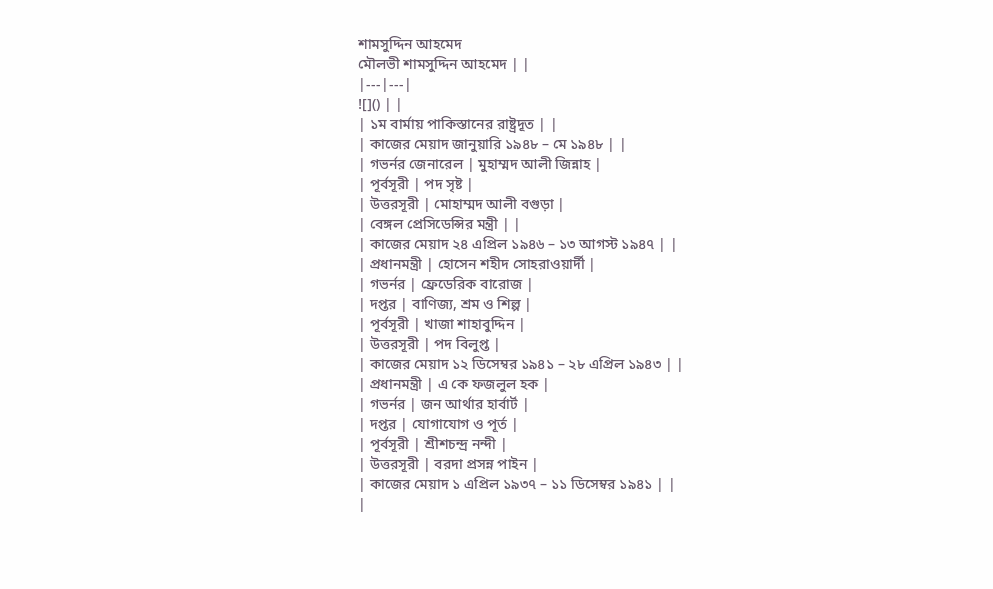শামসুদ্দিন আহমেদ
মৌলভী শামসুদ্দিন আহমেদ | |
|---|---|
![]() | |
| ১ম বার্মায় পাকিস্তানের রাষ্ট্রদূত | |
| কাজের মেয়াদ জানুয়ারি ১৯৪৮ – মে ১৯৪৮ | |
| গভর্নর জেনারেল | মুহাম্মদ আলী জিন্নাহ |
| পূর্বসূরী | পদ সৃষ্ট |
| উত্তরসূরী | মোহাম্মদ আলী বগুড়া |
| বেঙ্গল প্রেসিডেন্সির মন্ত্রী | |
| কাজের মেয়াদ ২৪ এপ্রিল ১৯৪৬ – ১৩ আগস্ট ১৯৪৭ | |
| প্রধানমন্ত্রী | হোসেন শহীদ সোহরাওয়ার্দী |
| গভর্নর | ফ্রেডেরিক বারোজ |
| দপ্তর | বাণিজ্য, শ্রম ও শিল্প |
| পূর্বসূরী | খাজা শাহাবুদ্দিন |
| উত্তরসূরী | পদ বিলুপ্ত |
| কাজের মেয়াদ ১২ ডিসেম্বর ১৯৪১ – ২৮ এপ্রিল ১৯৪৩ | |
| প্রধানমন্ত্রী | এ কে ফজলুল হক |
| গভর্নর | জন আর্থার হার্বার্ট |
| দপ্তর | যোগাযোগ ও পূর্ত |
| পূর্বসূরী | শ্রীশচন্দ্র নন্দী |
| উত্তরসূরী | বরদা প্রসন্ন পাইন |
| কাজের মেয়াদ ১ এপ্রিল ১৯৩৭ – ১১ ডিসেম্বর ১৯৪১ | |
|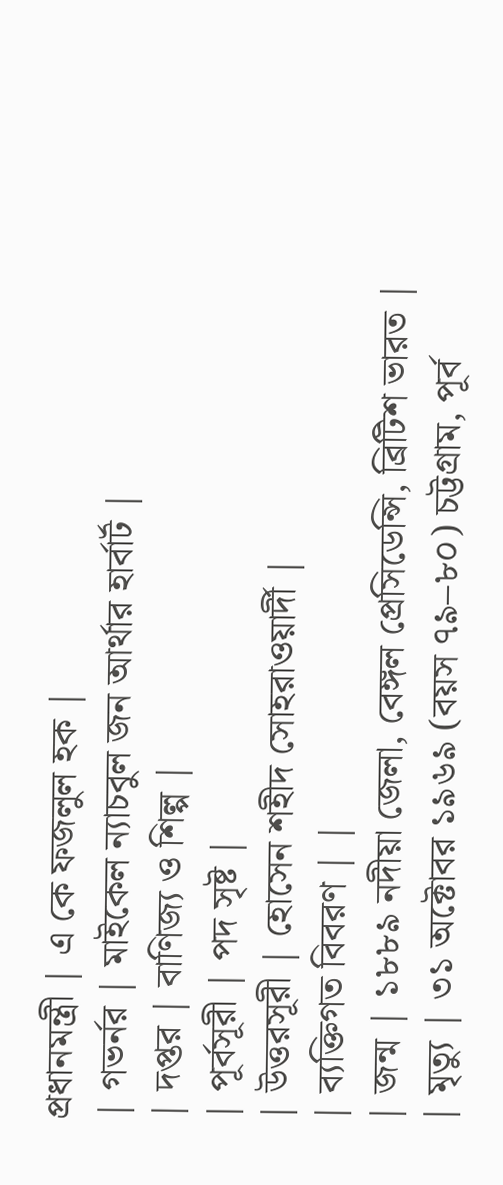প্রধানমন্ত্রী | এ কে ফজলুল হক |
| গভর্নর | মাইকেল ন্যাচবুল জন আর্থার হার্বার্ট |
| দপ্তর | বাণিজ্য ও শিল্প |
| পূর্বসূরী | পদ সৃষ্ট |
| উত্তরসূরী | হোসেন শহীদ সোহরাওয়ার্দী |
| ব্যক্তিগত বিবরণ | |
| জন্ম | ১৮৮৯ নদীয়া জেলা, বেঙ্গল প্রেসিডেন্সি, ব্রিটিশ ভারত |
| মৃত্যু | ৩১ অক্টোবর ১৯৬৯ (বয়স ৭৯–৮০) চট্টগ্রাম, পূর্ব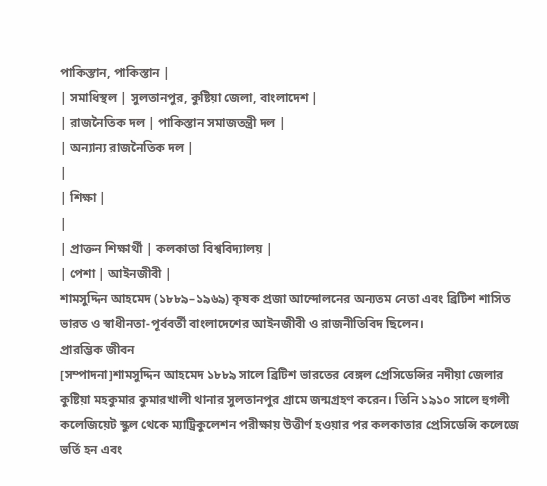পাকিস্তান, পাকিস্তান |
| সমাধিস্থল | সুলতানপুর, কুষ্টিয়া জেলা, বাংলাদেশ |
| রাজনৈতিক দল | পাকিস্তান সমাজতন্ত্রী দল |
| অন্যান্য রাজনৈতিক দল |
|
| শিক্ষা |
|
| প্রাক্তন শিক্ষার্থী | কলকাতা বিশ্ববিদ্যালয় |
| পেশা | আইনজীবী |
শামসুদ্দিন আহমেদ (১৮৮৯–১৯৬৯) কৃষক প্রজা আন্দোলনের অন্যতম নেতা এবং ব্রিটিশ শাসিত ভারত ও স্বাধীনতা-পূর্ববর্তী বাংলাদেশের আইনজীবী ও রাজনীতিবিদ ছিলেন।
প্রারম্ভিক জীবন
[সম্পাদনা]শামসুদ্দিন আহমেদ ১৮৮৯ সালে ব্রিটিশ ভারতের বেঙ্গল প্রেসিডেন্সির নদীয়া জেলার কুষ্টিয়া মহকুমার কুমারখালী থানার সুলতানপুর গ্রামে জন্মগ্রহণ করেন। তিনি ১৯১০ সালে হুগলী কলেজিয়েট স্কুল থেকে ম্যাট্রিকুলেশন পরীক্ষায় উত্তীর্ণ হওয়ার পর কলকাতার প্রেসিডেন্সি কলেজে ভর্তি হন এবং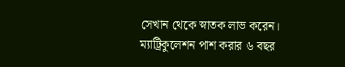সেখান থেকে স্নাতক লাভ করেন। ম্যাট্রিকুলেশন পাশ করার ৬ বছর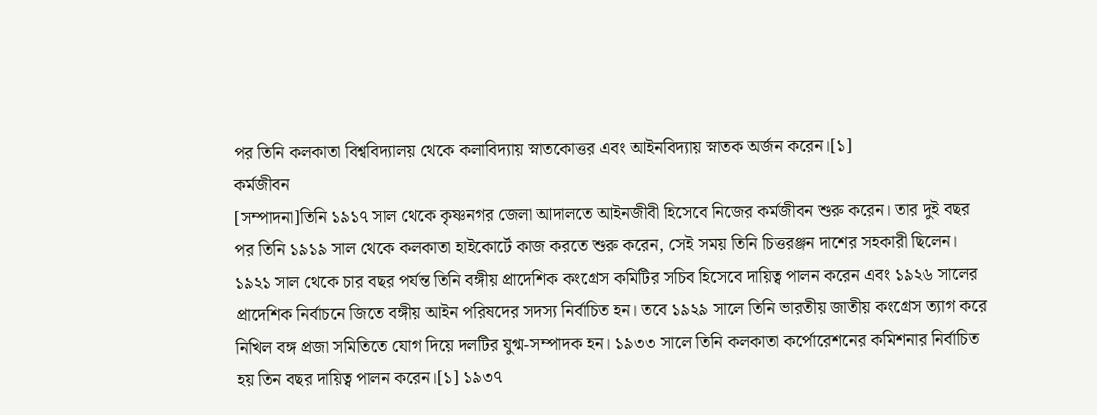পর তিনি কলকাতা বিশ্ববিদ্যালয় থেকে কলাবিদ্যায় স্নাতকোত্তর এবং আইনবিদ্যায় স্নাতক অর্জন করেন।[১]
কর্মজীবন
[সম্পাদনা]তিনি ১৯১৭ সাল থেকে কৃষ্ণনগর জেলা আদালতে আইনজীবী হিসেবে নিজের কর্মজীবন শুরু করেন। তার দুই বছর পর তিনি ১৯১৯ সাল থেকে কলকাতা হাইকোর্টে কাজ করতে শুরু করেন, সেই সময় তিনি চিত্তরঞ্জন দাশের সহকারী ছিলেন। ১৯২১ সাল থেকে চার বছর পর্যন্ত তিনি বঙ্গীয় প্রাদেশিক কংগ্রেস কমিটির সচিব হিসেবে দায়িত্ব পালন করেন এবং ১৯২৬ সালের প্রাদেশিক নির্বাচনে জিতে বঙ্গীয় আইন পরিষদের সদস্য নির্বাচিত হন। তবে ১৯২৯ সালে তিনি ভারতীয় জাতীয় কংগ্রেস ত্যাগ করে নিখিল বঙ্গ প্রজা সমিতিতে যোগ দিয়ে দলটির যুগ্ম-সম্পাদক হন। ১৯৩৩ সালে তিনি কলকাতা কর্পোরেশনের কমিশনার নির্বাচিত হয় তিন বছর দায়িত্ব পালন করেন।[১] ১৯৩৭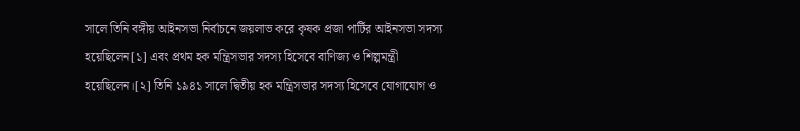সালে তিনি বঙ্গীয় আইনসভা নির্বাচনে জয়লাভ করে কৃষক প্রজা পার্টির আইনসভা সদস্য হয়েছিলেন[১] এবং প্রথম হক মন্ত্রিসভার সদস্য হিসেবে বাণিজ্য ও শিল্পমন্ত্রী হয়েছিলেন।[২] তিনি ১৯৪১ সালে দ্বিতীয় হক মন্ত্রিসভার সদস্য হিসেবে যোগাযোগ ও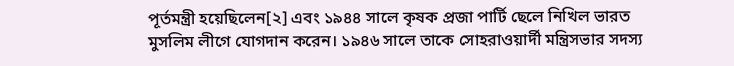পূর্তমন্ত্রী হয়েছিলেন[২] এবং ১৯৪৪ সালে কৃষক প্রজা পার্টি ছেলে নিখিল ভারত মুসলিম লীগে যোগদান করেন। ১৯৪৬ সালে তাকে সোহরাওয়ার্দী মন্ত্রিসভার সদস্য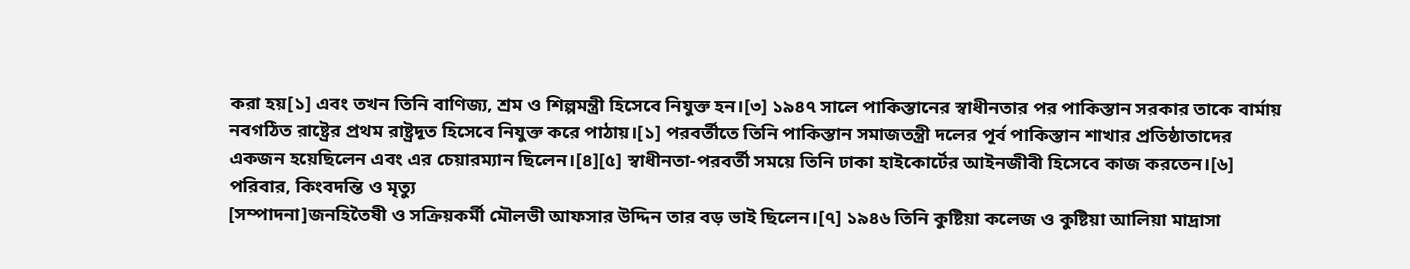করা হয়[১] এবং তখন তিনি বাণিজ্য, শ্রম ও শিল্পমন্ত্রী হিসেবে নিযুক্ত হন।[৩] ১৯৪৭ সালে পাকিস্তানের স্বাধীনতার পর পাকিস্তান সরকার তাকে বার্মায় নবগঠিত রাষ্ট্রের প্রথম রাষ্ট্রদূত হিসেবে নিযুক্ত করে পাঠায়।[১] পরবর্তীতে তিনি পাকিস্তান সমাজতন্ত্রী দলের পূর্ব পাকিস্তান শাখার প্রতিষ্ঠাতাদের একজন হয়েছিলেন এবং এর চেয়ারম্যান ছিলেন।[৪][৫] স্বাধীনতা-পরবর্তী সময়ে তিনি ঢাকা হাইকোর্টের আইনজীবী হিসেবে কাজ করতেন।[৬]
পরিবার, কিংবদন্তি ও মৃত্যু
[সম্পাদনা]জনহিতৈষী ও সক্রিয়কর্মী মৌলভী আফসার উদ্দিন তার বড় ভাই ছিলেন।[৭] ১৯৪৬ তিনি কুষ্টিয়া কলেজ ও কুষ্টিয়া আলিয়া মাদ্রাসা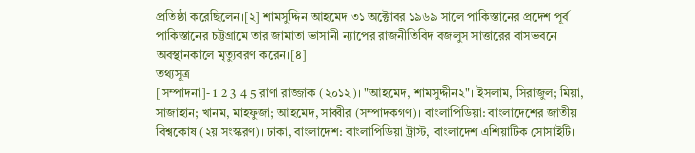প্রতিষ্ঠা করেছিলেন।[২] শামসুদ্দিন আহমেদ ৩১ অক্টোবর ১৯৬৯ সালে পাকিস্তানের প্রদেশ পূর্ব পাকিস্তানের চট্টগ্রামে তার জামাতা ভাসানী ন্যাপের রাজনীতিবিদ বজলুস সাত্তারের বাসভবনে অবস্থানকালে মৃত্যুবরণ করেন।[৪]
তথ্যসূত্র
[সম্পাদনা]- 1 2 3 4 5 রাণা রাজ্জাক (২০১২)। "আহমেদ, শামসুদ্দীন২"। ইসলাম, সিরাজুল; মিয়া, সাজাহান; খানম, মাহফুজা; আহমেদ, সাব্বীর (সম্পাদকগণ)। বাংলাপিডিয়া: বাংলাদেশের জাতীয় বিশ্বকোষ (২য় সংস্করণ)। ঢাকা, বাংলাদেশ: বাংলাপিডিয়া ট্রাস্ট, বাংলাদেশ এশিয়াটিক সোসাইটি।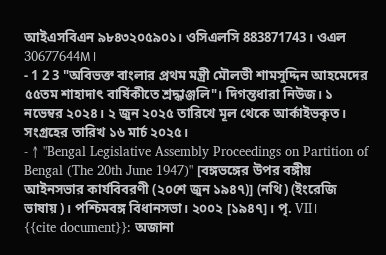আইএসবিএন ৯৮৪৩২০৫৯০১। ওসিএলসি 883871743। ওএল 30677644M।
- 1 2 3 "অবিভক্ত বাংলার প্রথম মন্ত্রী মৌলভী শামসুদ্দিন আহমেদের ৫৫তম শাহাদাৎ বার্ষিকীতে শ্রদ্ধাঞ্জলি"। দিগন্তধারা নিউজ। ১ নভেম্বর ২০২৪। ২ জুন ২০২৫ তারিখে মূল থেকে আর্কাইভকৃত। সংগ্রহের তারিখ ১৬ মার্চ ২০২৫।
- ↑ "Bengal Legislative Assembly Proceedings on Partition of Bengal (The 20th June 1947)" [বঙ্গভঙ্গের উপর বঙ্গীয় আইনসভার কার্যবিবরণী (২০শে জুন ১৯৪৭)] (নথি) (ইংরেজি ভাষায়)। পশ্চিমবঙ্গ বিধানসভা। ২০০২ [১৯৪৭]। পৃ. VII।
{{cite document}}: অজানা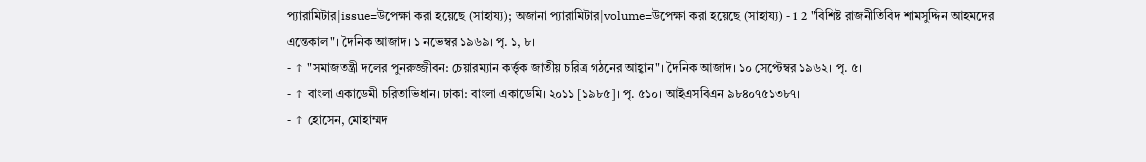প্যারামিটার|issue=উপেক্ষা করা হয়েছে (সাহায্য); অজানা প্যারামিটার|volume=উপেক্ষা করা হয়েছে (সাহায্য) - 1 2 "বিশিষ্ট রাজনীতিবিদ শামসুদ্দিন আহমদের এন্তেকাল"। দৈনিক আজাদ। ১ নভেম্বর ১৯৬৯। পৃ. ১, ৮।
- ↑ "সমাজতন্ত্রী দলের পুনরুজ্জীবন: চেয়ারম্যান কর্ত্তৃক জাতীয় চরিত্র গঠনের আহ্বান"। দৈনিক আজাদ। ১০ সেপ্টেম্বর ১৯৬২। পৃ. ৫।
- ↑ বাংলা একাডেমী চরিতাভিধান। ঢাকা: বাংলা একাডেমি। ২০১১ [১৯৮৫]। পৃ. ৫১০। আইএসবিএন ৯৮৪০৭৫১৩৮৭।
- ↑ হোসেন, মোহাম্মদ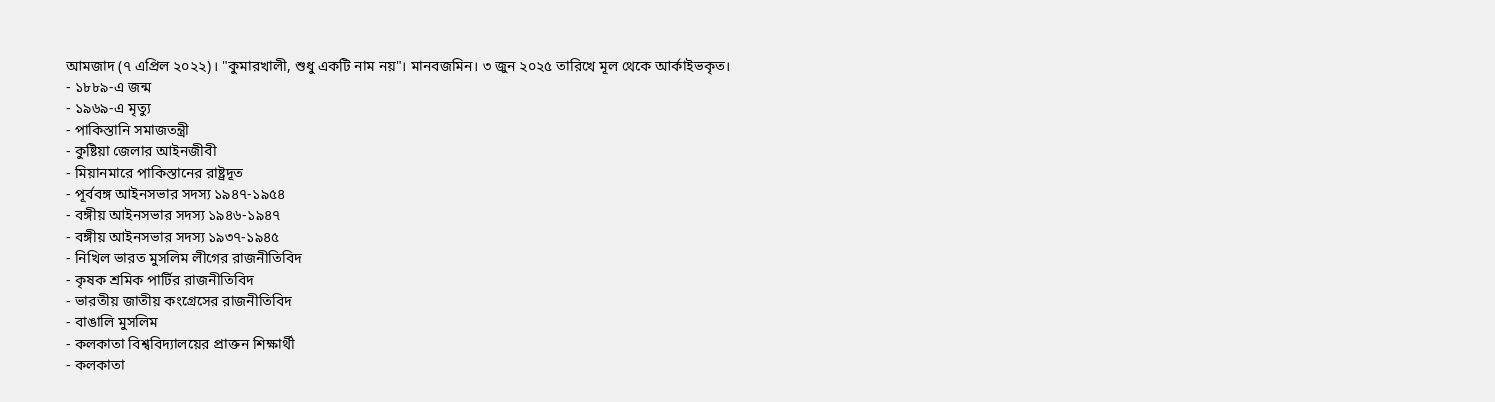আমজাদ (৭ এপ্রিল ২০২২)। "কুমারখালী, শুধু একটি নাম নয়"। মানবজমিন। ৩ জুন ২০২৫ তারিখে মূল থেকে আর্কাইভকৃত।
- ১৮৮৯-এ জন্ম
- ১৯৬৯-এ মৃত্যু
- পাকিস্তানি সমাজতন্ত্রী
- কুষ্টিয়া জেলার আইনজীবী
- মিয়ানমারে পাকিস্তানের রাষ্ট্রদূত
- পূর্ববঙ্গ আইনসভার সদস্য ১৯৪৭-১৯৫৪
- বঙ্গীয় আইনসভার সদস্য ১৯৪৬-১৯৪৭
- বঙ্গীয় আইনসভার সদস্য ১৯৩৭-১৯৪৫
- নিখিল ভারত মুসলিম লীগের রাজনীতিবিদ
- কৃষক শ্রমিক পার্টির রাজনীতিবিদ
- ভারতীয় জাতীয় কংগ্রেসের রাজনীতিবিদ
- বাঙালি মুসলিম
- কলকাতা বিশ্ববিদ্যালয়ের প্রাক্তন শিক্ষার্থী
- কলকাতা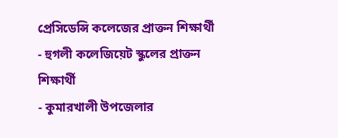প্রেসিডেন্সি কলেজের প্রাক্তন শিক্ষার্থী
- হুগলী কলেজিয়েট স্কুলের প্রাক্তন শিক্ষার্থী
- কুমারখালী উপজেলার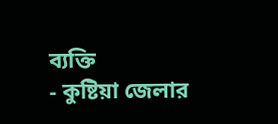ব্যক্তি
- কুষ্টিয়া জেলার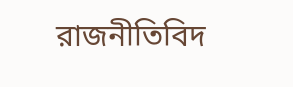রাজনীতিবিদ